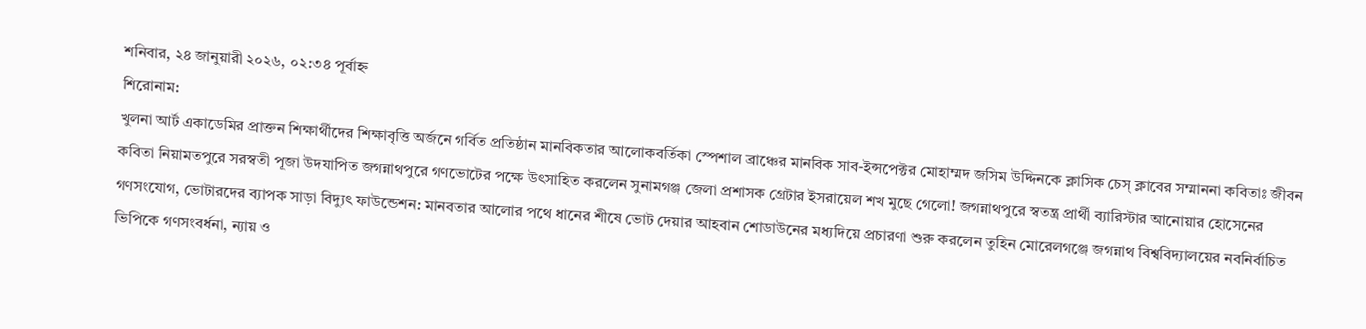শনিবার, ২৪ জানুয়ারী ২০২৬, ০২:৩৪ পূর্বাহ্ন
শিরোনাম:
খুলনা আর্ট একাডেমির প্রাক্তন শিক্ষার্থীদের শিক্ষাবৃত্তি অর্জনে গর্বিত প্রতিষ্ঠান মানবিকতার আলোকবর্তিকা স্পেশাল ব্রাঞ্চের মানবিক সাব-ইন্সপেক্টর মোহাম্মদ জসিম উদ্দিনকে ক্লাসিক চেস্ ক্লাবের সম্মাননা কবিতাঃ জীবন কবিতা নিয়ামতপুরে সরস্বতী পূজা উদযাপিত জগন্নাথপুরে গণভোটের পক্ষে উৎসাহিত করলেন সুনামগঞ্জ জেলা প্রশাসক গ্রেটার ইসরায়েল শখ মুছে গেলো! জগন্নাথপুরে স্বতন্ত্র প্রার্থী ব্যারিস্টার আনোয়ার হোসেনের গণসংযোগ, ভোটারদের ব্যাপক সাড়া বিদ্যুৎ ফাউন্ডেশন: মানবতার আলোর পথে ধানের শীষে ভোট দেয়ার আহবান শোডাউনের মধ্যদিয়ে প্রচারণা শুরু করলেন তুহিন মোরেলগঞ্জে জগন্নাথ বিশ্ববিদ্যালয়ের নবনির্বাচিত ভিপিকে গণসংবর্ধনা, ন্যায় ও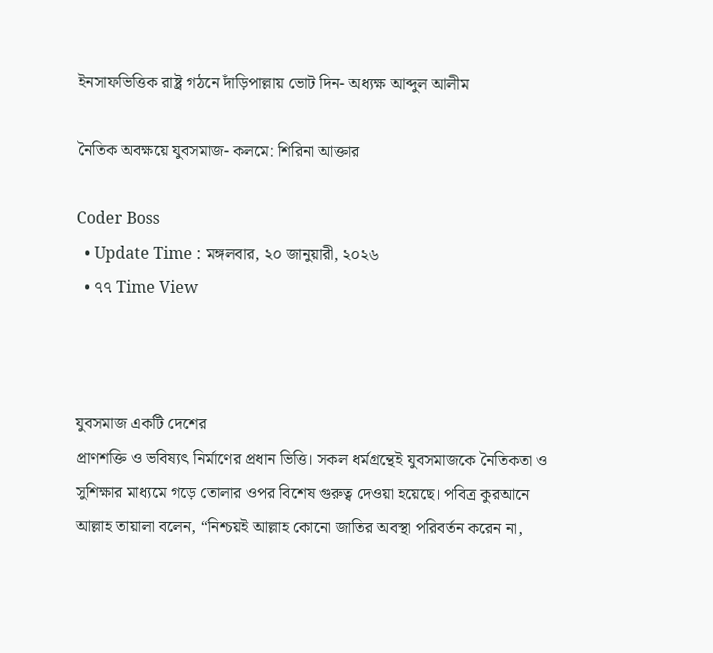ইনসাফভিত্তিক রাষ্ট্র গঠনে দাঁড়িপাল্লায় ভোট দিন- অধ্যক্ষ আব্দুল আলীম

নৈতিক অবক্ষয়ে যুবসমাজ- কলমে: শিরিনা আক্তার

Coder Boss
  • Update Time : মঙ্গলবার, ২০ জানুয়ারী, ২০২৬
  • ৭৭ Time View



যুবসমাজ একটি দেশের
প্রাণশক্তি ও ভবিষ্যৎ নির্মাণের প্রধান ভিত্তি। সকল ধর্মগ্রন্থেই যুবসমাজকে নৈতিকতা ও সুশিক্ষার মাধ্যমে গড়ে তোলার ওপর বিশেষ গুরুত্ব দেওয়া হয়েছে। পবিত্র কুরআনে আল্লাহ তায়ালা বলেন, “নিশ্চয়ই আল্লাহ কোনো জাতির অবস্থা পরিবর্তন করেন না,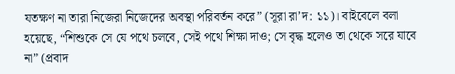যতক্ষণ না তারা নিজেরা নিজেদের অবস্থা পরিবর্তন করে” (সূরা রা’দ: ১১)। বাইবেলে বলা হয়েছে, “শিশুকে সে যে পথে চলবে, সেই পথে শিক্ষা দাও; সে বৃদ্ধ হলেও তা থেকে সরে যাবে না” (প্রবাদ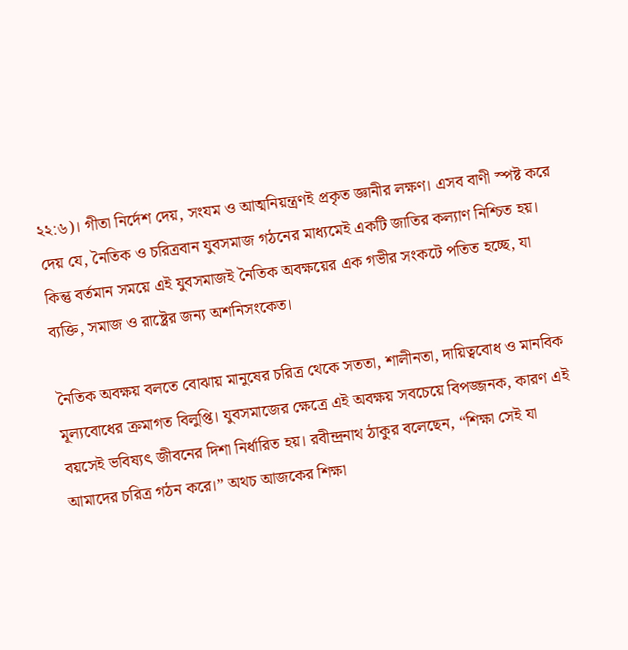২২:৬)। গীতা নির্দেশ দেয়, সংযম ও আত্মনিয়ন্ত্রণই প্রকৃত জ্ঞানীর লক্ষণ। এসব বাণী স্পষ্ট করে দেয় যে, নৈতিক ও চরিত্রবান যুবসমাজ গঠনের মাধ্যমেই একটি জাতির কল্যাণ নিশ্চিত হয়। কিন্তু বর্তমান সময়ে এই যুবসমাজই নৈতিক অবক্ষয়ের এক গভীর সংকটে পতিত হচ্ছে, যা ব্যক্তি, সমাজ ও রাষ্ট্রের জন্য অশনিসংকেত।

নৈতিক অবক্ষয় বলতে বোঝায় মানুষের চরিত্র থেকে সততা, শালীনতা, দায়িত্ববোধ ও মানবিক মূল্যবোধের ক্রমাগত বিলুপ্তি। যুবসমাজের ক্ষেত্রে এই অবক্ষয় সবচেয়ে বিপজ্জনক, কারণ এই বয়সেই ভবিষ্যৎ জীবনের দিশা নির্ধারিত হয়। রবীন্দ্রনাথ ঠাকুর বলেছেন, “শিক্ষা সেই যা আমাদের চরিত্র গঠন করে।” অথচ আজকের শিক্ষা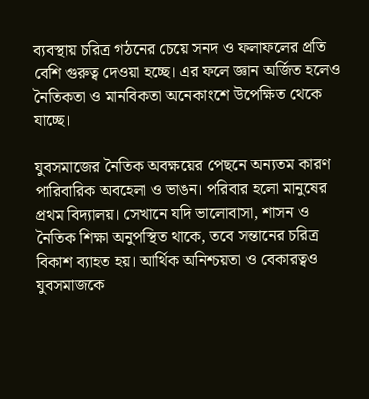ব্যবস্থায় চরিত্র গঠনের চেয়ে সনদ ও ফলাফলের প্রতি বেশি গুরুত্ব দেওয়া হচ্ছে। এর ফলে জ্ঞান অর্জিত হলেও নৈতিকতা ও মানবিকতা অনেকাংশে উপেক্ষিত থেকে যাচ্ছে।

যুবসমাজের নৈতিক অবক্ষয়ের পেছনে অন্যতম কারণ পারিবারিক অবহেলা ও ভাঙন। পরিবার হলো মানুষের প্রথম বিদ্যালয়। সেখানে যদি ভালোবাসা, শাসন ও নৈতিক শিক্ষা অনুপস্থিত থাকে, তবে সন্তানের চরিত্র বিকাশ ব্যাহত হয়। আর্থিক অনিশ্চয়তা ও বেকারত্বও যুবসমাজকে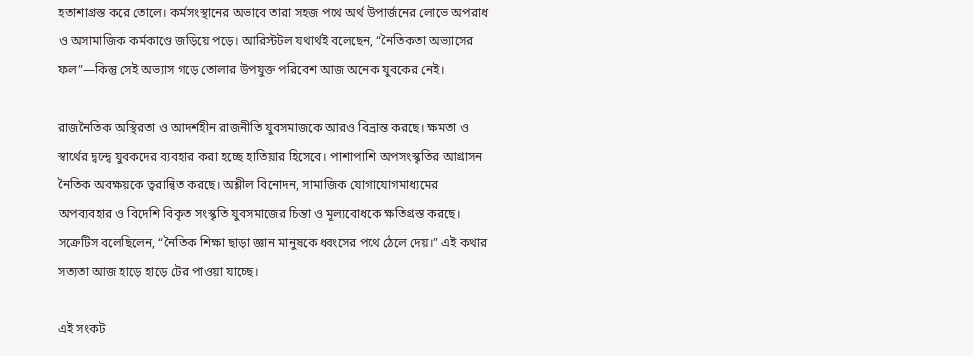হতাশাগ্রস্ত করে তোলে। কর্মসংস্থানের অভাবে তারা সহজ পথে অর্থ উপার্জনের লোভে অপরাধ ও অসামাজিক কর্মকাণ্ডে জড়িয়ে পড়ে। আরিস্টটল যথার্থই বলেছেন, “নৈতিকতা অভ্যাসের ফল”—কিন্তু সেই অভ্যাস গড়ে তোলার উপযুক্ত পরিবেশ আজ অনেক যুবকের নেই।

রাজনৈতিক অস্থিরতা ও আদর্শহীন রাজনীতি যুবসমাজকে আরও বিভ্রান্ত করছে। ক্ষমতা ও স্বার্থের দ্বন্দ্বে যুবকদের ব্যবহার করা হচ্ছে হাতিয়ার হিসেবে। পাশাপাশি অপসংস্কৃতির আগ্রাসন নৈতিক অবক্ষয়কে ত্বরান্বিত করছে। অশ্লীল বিনোদন, সামাজিক যোগাযোগমাধ্যমের অপব্যবহার ও বিদেশি বিকৃত সংস্কৃতি যুবসমাজের চিন্তা ও মূল্যবোধকে ক্ষতিগ্রস্ত করছে। সক্রেটিস বলেছিলেন, “নৈতিক শিক্ষা ছাড়া জ্ঞান মানুষকে ধ্বংসের পথে ঠেলে দেয়।” এই কথার সত্যতা আজ হাড়ে হাড়ে টের পাওয়া যাচ্ছে।

এই সংকট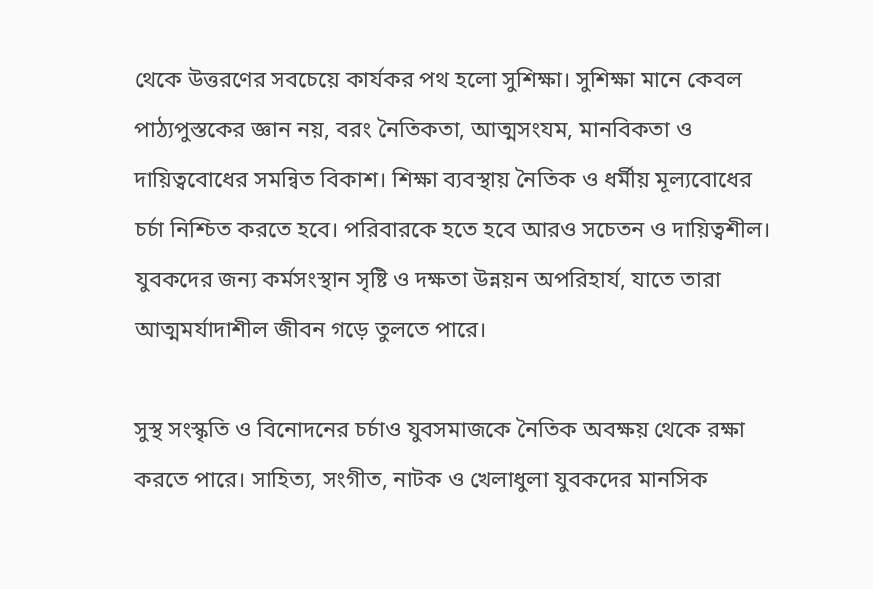থেকে উত্তরণের সবচেয়ে কার্যকর পথ হলো সুশিক্ষা। সুশিক্ষা মানে কেবল পাঠ্যপুস্তকের জ্ঞান নয়, বরং নৈতিকতা, আত্মসংযম, মানবিকতা ও দায়িত্ববোধের সমন্বিত বিকাশ। শিক্ষা ব্যবস্থায় নৈতিক ও ধর্মীয় মূল্যবোধের চর্চা নিশ্চিত করতে হবে। পরিবারকে হতে হবে আরও সচেতন ও দায়িত্বশীল। যুবকদের জন্য কর্মসংস্থান সৃষ্টি ও দক্ষতা উন্নয়ন অপরিহার্য, যাতে তারা আত্মমর্যাদাশীল জীবন গড়ে তুলতে পারে।

সুস্থ সংস্কৃতি ও বিনোদনের চর্চাও যুবসমাজকে নৈতিক অবক্ষয় থেকে রক্ষা করতে পারে। সাহিত্য, সংগীত, নাটক ও খেলাধুলা যুবকদের মানসিক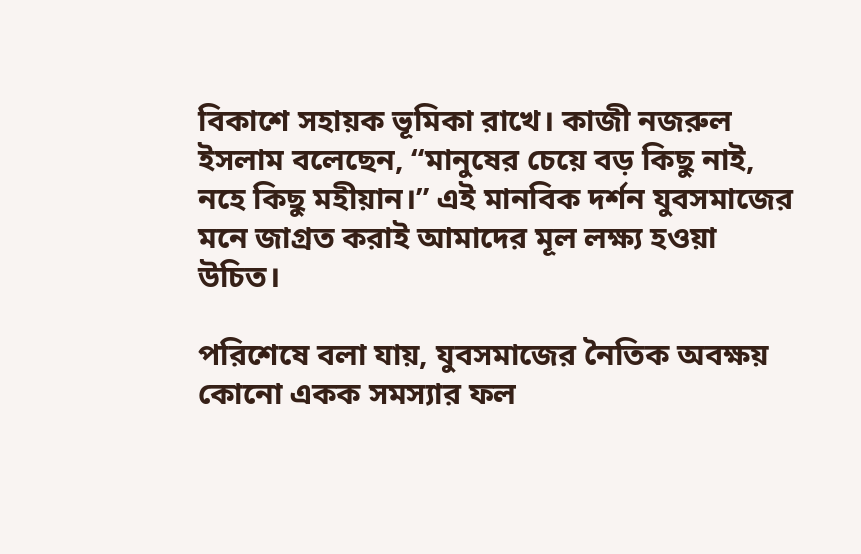বিকাশে সহায়ক ভূমিকা রাখে। কাজী নজরুল ইসলাম বলেছেন, “মানুষের চেয়ে বড় কিছু নাই, নহে কিছু মহীয়ান।” এই মানবিক দর্শন যুবসমাজের মনে জাগ্রত করাই আমাদের মূল লক্ষ্য হওয়া উচিত।

পরিশেষে বলা যায়, যুবসমাজের নৈতিক অবক্ষয় কোনো একক সমস্যার ফল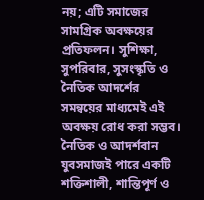নয়; এটি সমাজের সামগ্রিক অবক্ষয়ের প্রতিফলন। সুশিক্ষা, সুপরিবার, সুসংস্কৃতি ও নৈতিক আদর্শের সমন্বয়ের মাধ্যমেই এই অবক্ষয় রোধ করা সম্ভব। নৈতিক ও আদর্শবান যুবসমাজই পারে একটি শক্তিশালী, শান্তিপূর্ণ ও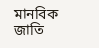মানবিক জাতি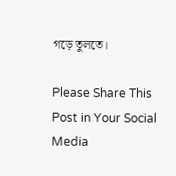গড়ে তুলতে।

Please Share This Post in Your Social Media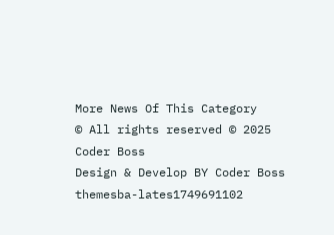More News Of This Category
© All rights reserved © 2025 Coder Boss
Design & Develop BY Coder Boss
themesba-lates1749691102